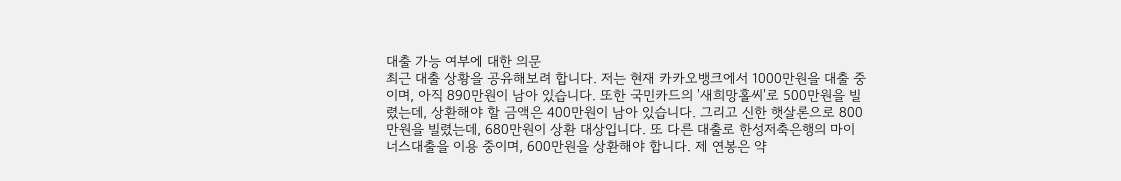대출 가능 여부에 대한 의문
최근 대출 상황을 공유해보려 합니다. 저는 현재 카카오뱅크에서 1000만원을 대출 중이며, 아직 890만원이 남아 있습니다. 또한 국민카드의 '새희망홀씨'로 500만원을 빌렸는데, 상환해야 할 금액은 400만원이 남아 있습니다. 그리고 신한 햇살론으로 800만원을 빌렸는데, 680만원이 상환 대상입니다. 또 다른 대출로 한성저축은행의 마이너스대출을 이용 중이며, 600만원을 상환해야 합니다. 제 연봉은 약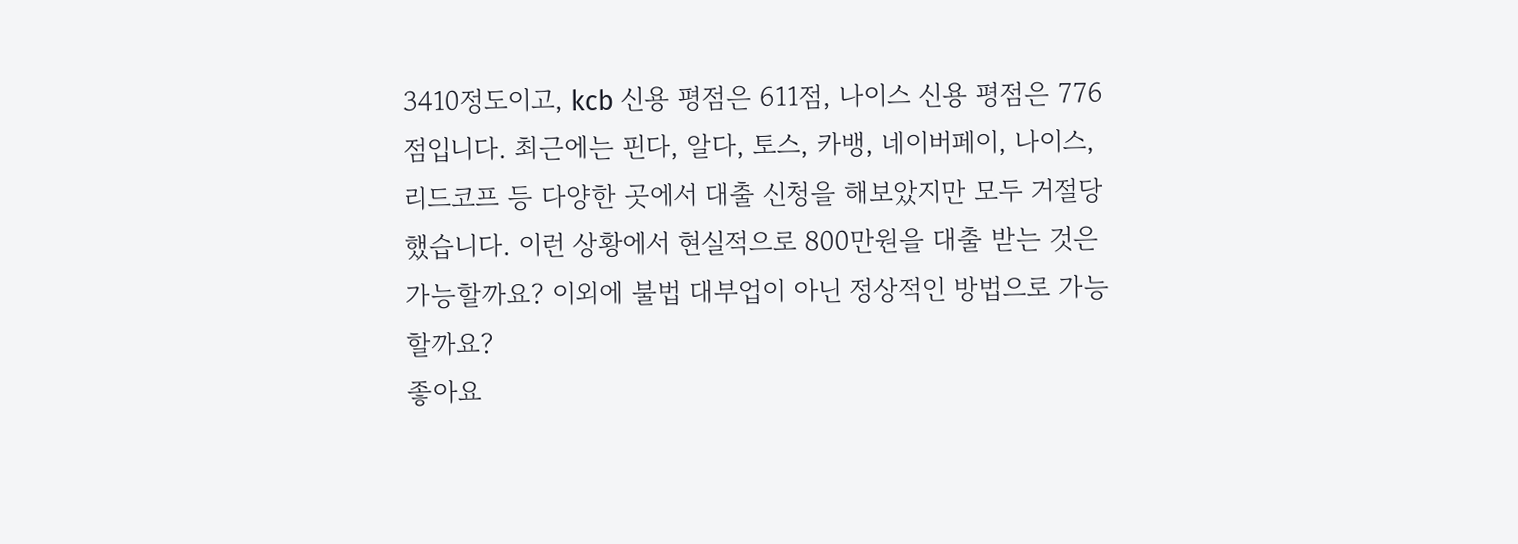3410정도이고, kcb 신용 평점은 611점, 나이스 신용 평점은 776점입니다. 최근에는 핀다, 알다, 토스, 카뱅, 네이버페이, 나이스, 리드코프 등 다양한 곳에서 대출 신청을 해보았지만 모두 거절당했습니다. 이런 상황에서 현실적으로 800만원을 대출 받는 것은 가능할까요? 이외에 불법 대부업이 아닌 정상적인 방법으로 가능할까요?
좋아요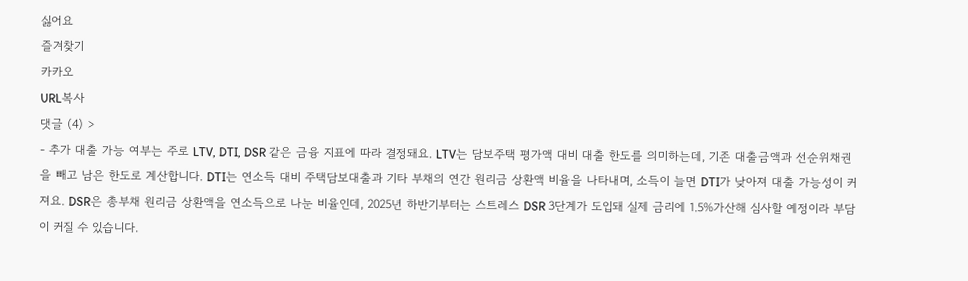싫어요
즐겨찾기
카카오
URL복사
댓글 (4) >
- 추가 대출 가능 여부는 주로 LTV, DTI, DSR 같은 금융 지표에 따라 결정돼요. LTV는 담보주택 평가액 대비 대출 한도를 의미하는데, 기존 대출금액과 선순위채권을 빼고 남은 한도로 계산합니다. DTI는 연소득 대비 주택담보대출과 기타 부채의 연간 원리금 상환액 비율을 나타내며, 소득이 늘면 DTI가 낮아져 대출 가능성이 커져요. DSR은 총부채 원리금 상환액을 연소득으로 나눈 비율인데, 2025년 하반기부터는 스트레스 DSR 3단계가 도입돼 실제 금리에 1.5%가산해 심사할 예정이라 부담이 커질 수 있습니다.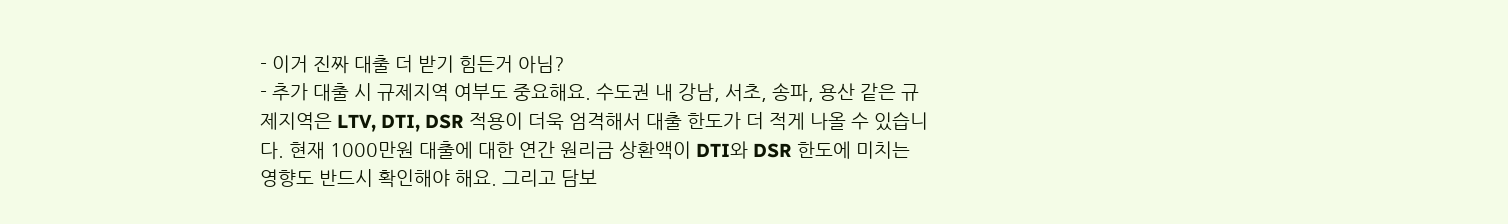- 이거 진짜 대출 더 받기 힘든거 아님?
- 추가 대출 시 규제지역 여부도 중요해요. 수도권 내 강남, 서초, 송파, 용산 같은 규제지역은 LTV, DTI, DSR 적용이 더욱 엄격해서 대출 한도가 더 적게 나올 수 있습니다. 현재 1000만원 대출에 대한 연간 원리금 상환액이 DTI와 DSR 한도에 미치는 영향도 반드시 확인해야 해요. 그리고 담보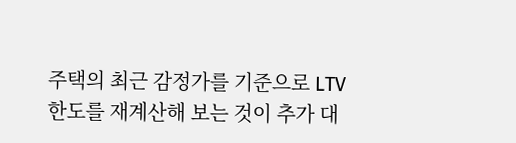주택의 최근 감정가를 기준으로 LTV 한도를 재계산해 보는 것이 추가 대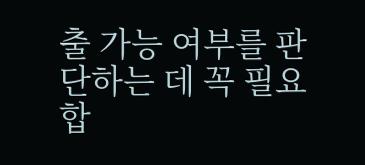출 가능 여부를 판단하는 데 꼭 필요합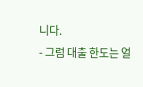니다.
- 그럼 대출 한도는 얼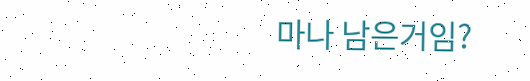마나 남은거임?